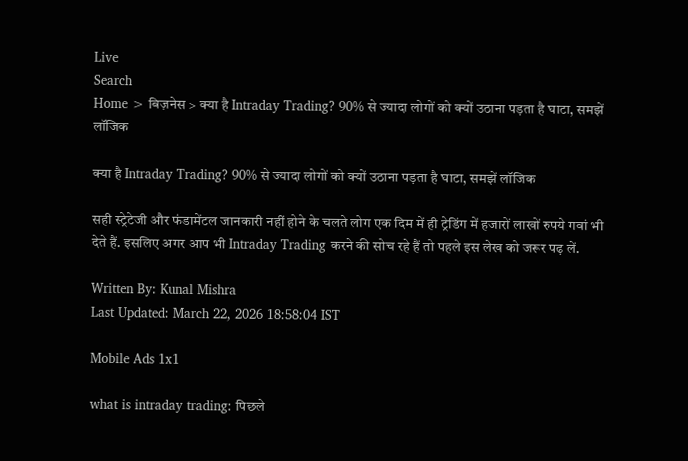Live
Search
Home > बिज़नेस > क्या है Intraday Trading? 90% से ज्यादा लोगों को क्यों उठाना पड़ता है घाटा, समझें लॉजिक

क्या है Intraday Trading? 90% से ज्यादा लोगों को क्यों उठाना पड़ता है घाटा, समझें लॉजिक

सही स्ट्रेटेजी और फंडामेंटल जानकारी नहीं होने के चलते लोग एक दिम में ही ट्रेडिंग में हजारों लाखों रुपये गवां भी देते हैं. इसलिए अगर आप भी Intraday Trading करने की सोच रहे हैं तो पहले इस लेख को जरूर पढ़ लें.

Written By: Kunal Mishra
Last Updated: March 22, 2026 18:58:04 IST

Mobile Ads 1x1

what is intraday trading: पिछले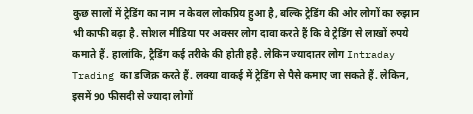कुछ सालों में ट्रेडिंग का नाम न केवल लोकप्रिय हुआ है, बल्कि ट्रेडिंग की ओर लोगों का रुझान भी काफी बढ़ा है. सोशल मीडिया पर अक्सर लोग दावा करते हैं कि वे ट्रेडिंग से लाखों रुपये कमाते हैं. हालांकि, ट्रैडिंग कई तरीके की होती हहै. लेकिन ज्यादातर लोग Intraday Trading का डजिक्र करते हैं. लक्या वाकई में ट्रेडिंग से पैसे कमाए जा सकते हैं. लेकिन, इसमें 90 फीसदी से ज्यादा लोगों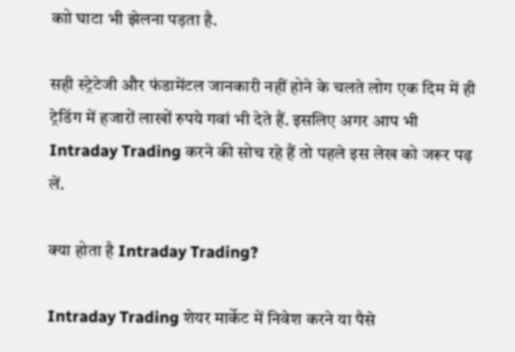काो घाटा भी झेलना पड़ता है.

सही स्ट्रेटेजी और फंडामेंटल जानकारी नहीं होने के चलते लोग एक दिम में ही ट्रेडिंग में हजारों लाखों रुपये गवां भी देते हैं. इसलिए अगर आप भी Intraday Trading करने की सोच रहे हैं तो पहले इस लेख को जरूर पढ़ लें.

क्या होता है Intraday Trading?

Intraday Trading शेयर मार्केट में निवेश करने या पैसे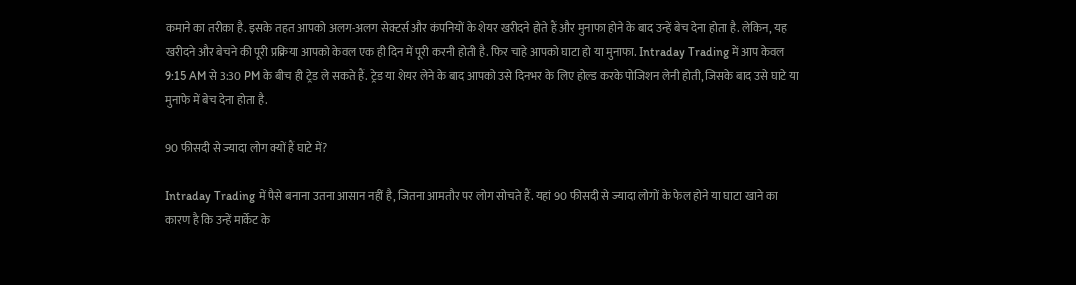कमाने का तरीका है. इसके तहत आपको अलग-अलग सेक्टर्स और कंपनियों के शेयर खरीदने होते हैं और मुनाफा होने के बाद उन्हें बेच देना होता है. लेकिन, यह खरीदने और बेचने की पूरी प्रक्रिया आपको केवल एक ही दिन में पूरी करनी होती है. फिर चाहे आपको घाटा हो या मुनाफा. Intraday Trading में आप केवल 9:15 AM से 3:30 PM के बीच ही ट्रेड ले सकते हैं. ट्रेड या शेयर लेने के बाद आपको उसे दिनभर के लिए होल्ड करके पोजिशन लेनी होती, जिसके बाद उसे घाटे या मुनाफे में बेच देना होता है.

90 फीसदी से ज्यादा लोग क्यों हैं घाटे में?

Intraday Trading में पैसे बनाना उतना आसान नहीं है, जितना आमतौर पर लोग सोचते हैं. यहां 90 फीसदी से ज्यादा लोगों के फेल होने या घाटा खाने का कारण है कि उन्हें मार्केट के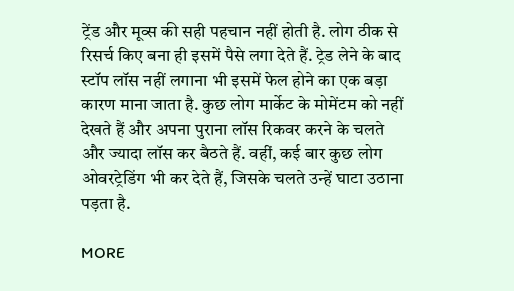ट्रेंड और मूव्स की सही पहचान नहीं होती है. लोग ठीक से रिसर्च किए बना ही इसमें पैसे लगा देते हैं. ट्रेड लेने के बाद स्टॉप लॉस नहीं लगाना भी इसमें फेल होने का एक बड़ा कारण माना जाता है. कुछ लोग मार्केट के मोमेंटम को नहीं देखते हैं और अपना पुराना लॉस रिकवर करने के चलते और ज्यादा लॉस कर बैठते हैं. वहीं, कई बार कुछ लोग ओवरट्रेडिंग भी कर देते हैं, जिसके चलते उन्हें घाटा उठाना पड़ता है.

MORE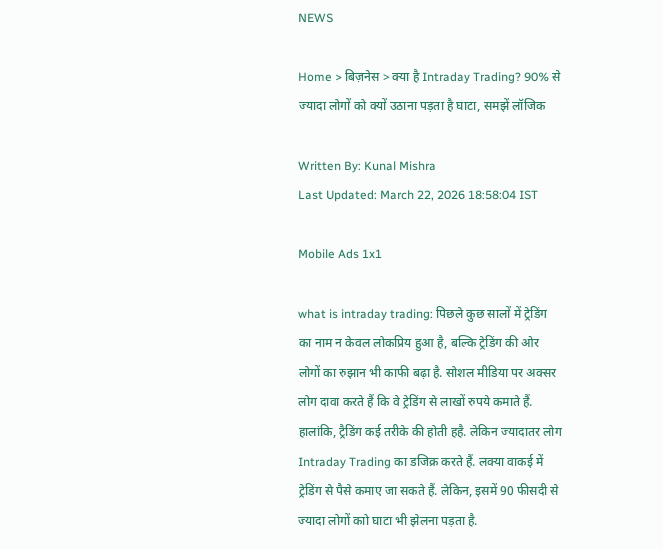NEWS

Home > बिज़नेस > क्या है Intraday Trading? 90% से ज्यादा लोगों को क्यों उठाना पड़ता है घाटा, समझें लॉजिक

Written By: Kunal Mishra
Last Updated: March 22, 2026 18:58:04 IST

Mobile Ads 1x1

what is intraday trading: पिछले कुछ सालों में ट्रेडिंग का नाम न केवल लोकप्रिय हुआ है, बल्कि ट्रेडिंग की ओर लोगों का रुझान भी काफी बढ़ा है. सोशल मीडिया पर अक्सर लोग दावा करते हैं कि वे ट्रेडिंग से लाखों रुपये कमाते हैं. हालांकि, ट्रैडिंग कई तरीके की होती हहै. लेकिन ज्यादातर लोग Intraday Trading का डजिक्र करते हैं. लक्या वाकई में ट्रेडिंग से पैसे कमाए जा सकते हैं. लेकिन, इसमें 90 फीसदी से ज्यादा लोगों काो घाटा भी झेलना पड़ता है.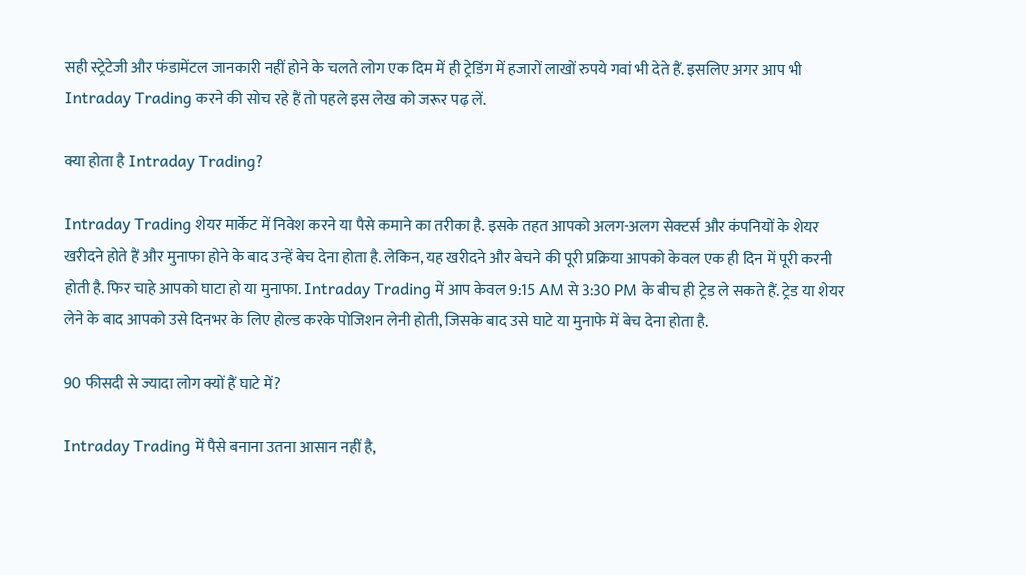सही स्ट्रेटेजी और फंडामेंटल जानकारी नहीं होने के चलते लोग एक दिम में ही ट्रेडिंग में हजारों लाखों रुपये गवां भी देते हैं. इसलिए अगर आप भी Intraday Trading करने की सोच रहे हैं तो पहले इस लेख को जरूर पढ़ लें.

क्या होता है Intraday Trading?

Intraday Trading शेयर मार्केट में निवेश करने या पैसे कमाने का तरीका है. इसके तहत आपको अलग-अलग सेक्टर्स और कंपनियों के शेयर खरीदने होते हैं और मुनाफा होने के बाद उन्हें बेच देना होता है. लेकिन, यह खरीदने और बेचने की पूरी प्रक्रिया आपको केवल एक ही दिन में पूरी करनी होती है. फिर चाहे आपको घाटा हो या मुनाफा. Intraday Trading में आप केवल 9:15 AM से 3:30 PM के बीच ही ट्रेड ले सकते हैं. ट्रेड या शेयर लेने के बाद आपको उसे दिनभर के लिए होल्ड करके पोजिशन लेनी होती, जिसके बाद उसे घाटे या मुनाफे में बेच देना होता है.

90 फीसदी से ज्यादा लोग क्यों हैं घाटे में?

Intraday Trading में पैसे बनाना उतना आसान नहीं है,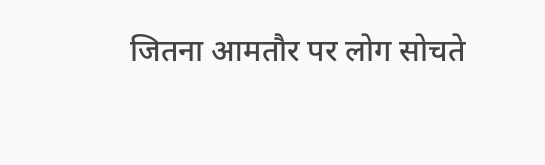जितना आमतौर पर लोग सोचते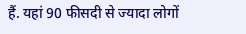हैं. यहां 90 फीसदी से ज्यादा लोगों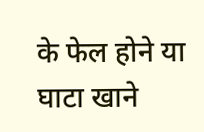के फेल होने या घाटा खाने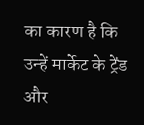का कारण है कि उन्हें मार्केट के ट्रेंड और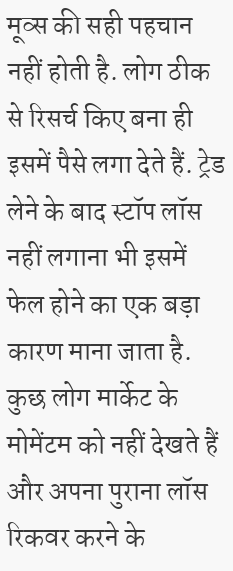मूव्स की सही पहचान नहीं होती है. लोग ठीक से रिसर्च किए बना ही इसमें पैसे लगा देते हैं. ट्रेड लेने के बाद स्टॉप लॉस नहीं लगाना भी इसमें फेल होने का एक बड़ा कारण माना जाता है. कुछ लोग मार्केट के मोमेंटम को नहीं देखते हैं और अपना पुराना लॉस रिकवर करने के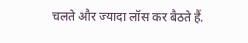चलते और ज्यादा लॉस कर बैठते हैं.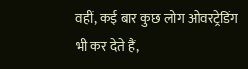वहीं, कई बार कुछ लोग ओवरट्रेडिंग भी कर देते हैं,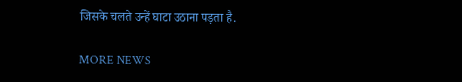जिसके चलते उन्हें घाटा उठाना पड़ता है.

MORE NEWS